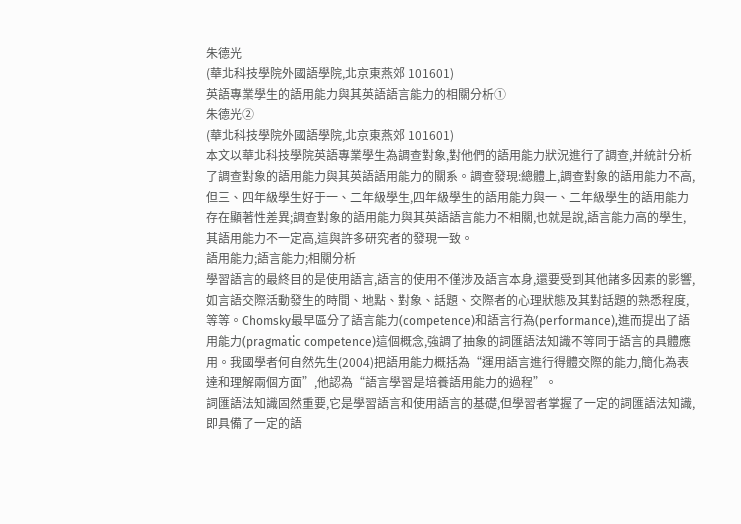朱德光
(華北科技學院外國語學院,北京東燕郊 101601)
英語專業學生的語用能力與其英語語言能力的相關分析①
朱德光②
(華北科技學院外國語學院,北京東燕郊 101601)
本文以華北科技學院英語專業學生為調查對象,對他們的語用能力狀況進行了調查,并統計分析了調查對象的語用能力與其英語語用能力的關系。調查發現:總體上,調查對象的語用能力不高,但三、四年級學生好于一、二年級學生,四年級學生的語用能力與一、二年級學生的語用能力存在顯著性差異;調查對象的語用能力與其英語語言能力不相關,也就是說,語言能力高的學生,其語用能力不一定高,這與許多研究者的發現一致。
語用能力;語言能力;相關分析
學習語言的最終目的是使用語言,語言的使用不僅涉及語言本身,還要受到其他諸多因素的影響,如言語交際活動發生的時間、地點、對象、話題、交際者的心理狀態及其對話題的熟悉程度,等等。Chomsky最早區分了語言能力(competence)和語言行為(performance),進而提出了語用能力(pragmatic competence)這個概念,強調了抽象的詞匯語法知識不等同于語言的具體應用。我國學者何自然先生(2004)把語用能力概括為“運用語言進行得體交際的能力,簡化為表達和理解兩個方面”,他認為“語言學習是培養語用能力的過程”。
詞匯語法知識固然重要,它是學習語言和使用語言的基礎,但學習者掌握了一定的詞匯語法知識,即具備了一定的語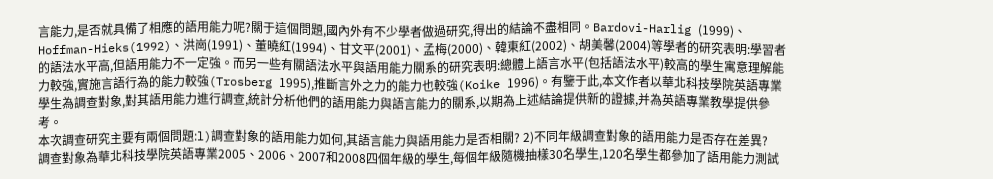言能力,是否就具備了相應的語用能力呢?關于這個問題,國內外有不少學者做過研究,得出的結論不盡相同。Bardovi-Harlig (1999)、Hoffman-Hieks(1992)、洪崗(1991)、董曉紅(1994)、甘文平(2001)、孟梅(2000)、韓東紅(2002)、胡美馨(2004)等學者的研究表明:學習者的語法水平高,但語用能力不一定強。而另一些有關語法水平與語用能力關系的研究表明:總體上語言水平(包括語法水平)較高的學生寓意理解能力較強,實施言語行為的能力較強(Trosberg 1995),推斷言外之力的能力也較強(Koike 1996)。有鑒于此,本文作者以華北科技學院英語專業學生為調查對象,對其語用能力進行調查,統計分析他們的語用能力與語言能力的關系,以期為上述結論提供新的證據,并為英語專業教學提供參考。
本次調查研究主要有兩個問題:l)調查對象的語用能力如何,其語言能力與語用能力是否相關? 2)不同年級調查對象的語用能力是否存在差異?
調查對象為華北科技學院英語專業2005、2006、2007和2008四個年級的學生,每個年級隨機抽樣30名學生,120名學生都參加了語用能力測試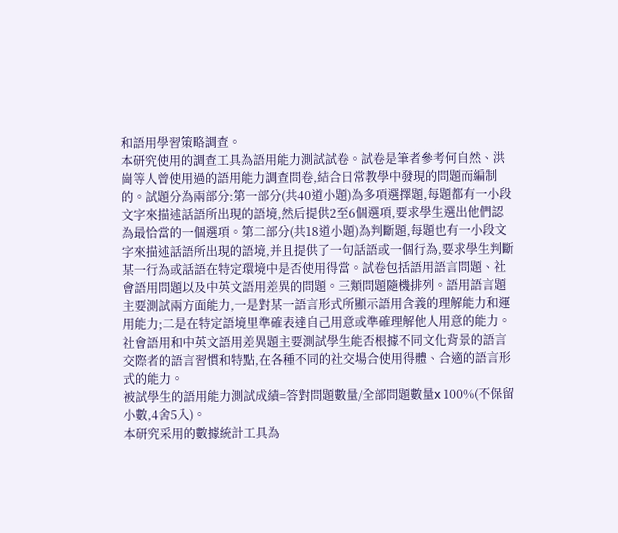和語用學習策略調查。
本研究使用的調查工具為語用能力測試試卷。試卷是筆者參考何自然、洪崗等人曾使用過的語用能力調查問卷,結合日常教學中發現的問題而編制的。試題分為兩部分:第一部分(共40道小題)為多項選擇題,每題都有一小段文字來描述話語所出現的語境,然后提供2至6個選項,要求學生選出他們認為最恰當的一個選項。第二部分(共18道小題)為判斷題,每題也有一小段文字來描述話語所出現的語境,并且提供了一句話語或一個行為,要求學生判斷某一行為或話語在特定環境中是否使用得當。試卷包括語用語言問題、社會語用問題以及中英文語用差異的問題。三類問題隨機排列。語用語言題主要測試兩方面能力,一是對某一語言形式所顯示語用含義的理解能力和運用能力;二是在特定語境里準確表達自己用意或準確理解他人用意的能力。社會語用和中英文語用差異題主要測試學生能否根據不同文化背景的語言交際者的語言習慣和特點,在各種不同的社交場合使用得體、合適的語言形式的能力。
被試學生的語用能力測試成績=答對問題數量/全部問題數量x 100%(不保留小數,4舍5入)。
本研究采用的數據統計工具為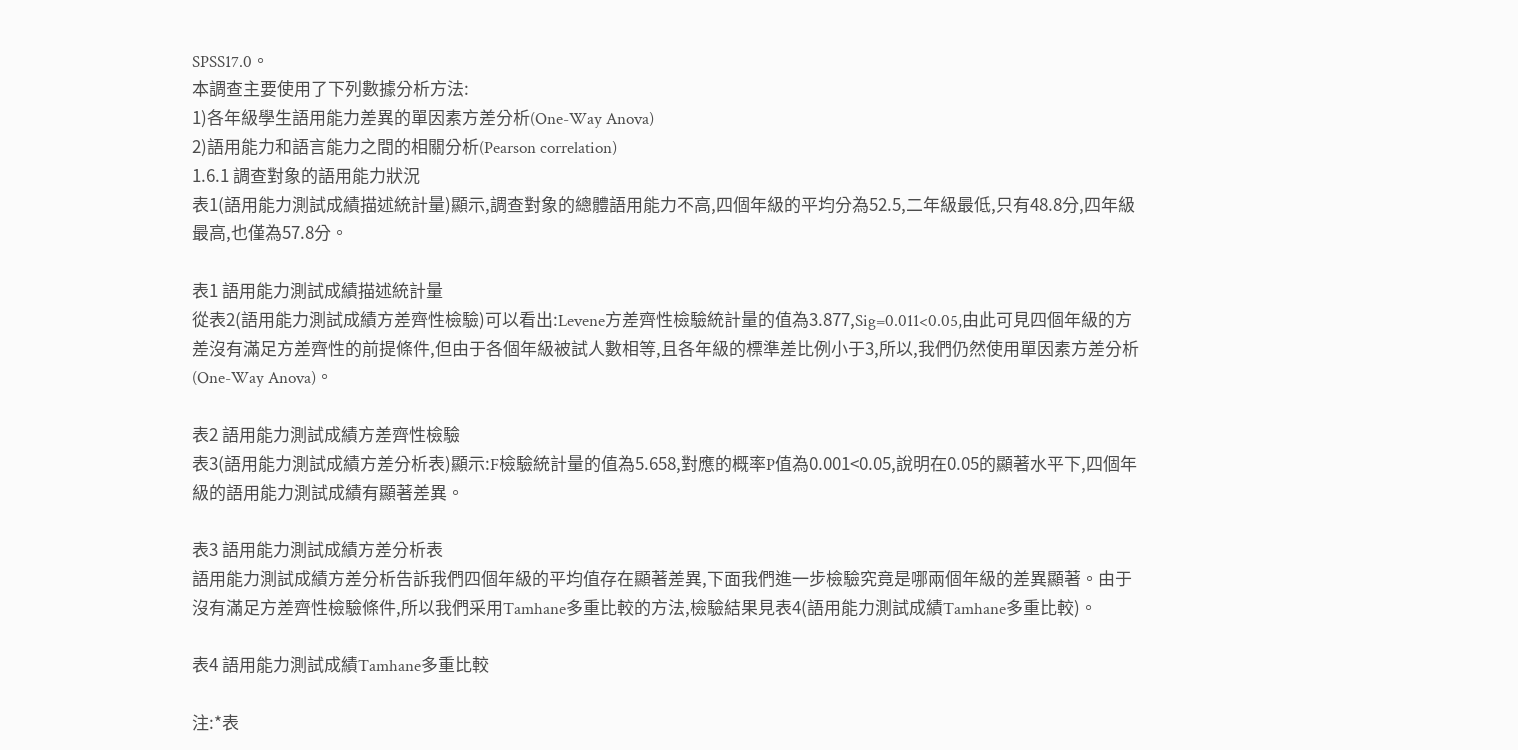SPSS17.0。
本調查主要使用了下列數據分析方法:
1)各年級學生語用能力差異的單因素方差分析(One-Way Anova)
2)語用能力和語言能力之間的相關分析(Pearson correlation)
1.6.1 調查對象的語用能力狀況
表1(語用能力測試成績描述統計量)顯示,調查對象的總體語用能力不高,四個年級的平均分為52.5,二年級最低,只有48.8分,四年級最高,也僅為57.8分。

表1 語用能力測試成績描述統計量
從表2(語用能力測試成績方差齊性檢驗)可以看出:Levene方差齊性檢驗統計量的值為3.877,Sig=0.011<0.05,由此可見四個年級的方差沒有滿足方差齊性的前提條件,但由于各個年級被試人數相等,且各年級的標準差比例小于3,所以,我們仍然使用單因素方差分析(One-Way Anova)。

表2 語用能力測試成績方差齊性檢驗
表3(語用能力測試成績方差分析表)顯示:F檢驗統計量的值為5.658,對應的概率P值為0.001<0.05,說明在0.05的顯著水平下,四個年級的語用能力測試成績有顯著差異。

表3 語用能力測試成績方差分析表
語用能力測試成績方差分析告訴我們四個年級的平均值存在顯著差異,下面我們進一步檢驗究竟是哪兩個年級的差異顯著。由于沒有滿足方差齊性檢驗條件,所以我們采用Tamhane多重比較的方法,檢驗結果見表4(語用能力測試成績Tamhane多重比較)。

表4 語用能力測試成績Tamhane多重比較

注:*表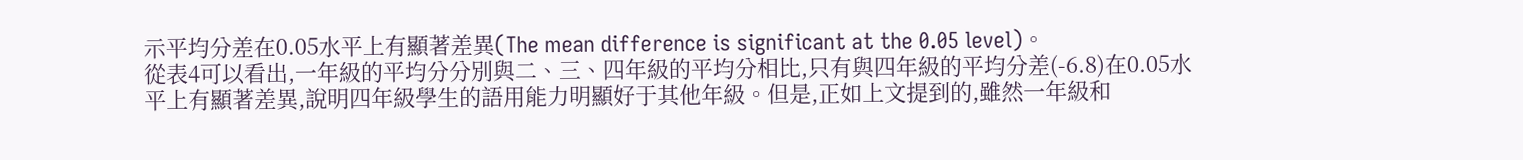示平均分差在0.05水平上有顯著差異(The mean difference is significant at the 0.05 level)。
從表4可以看出,一年級的平均分分別與二、三、四年級的平均分相比,只有與四年級的平均分差(-6.8)在0.05水平上有顯著差異,說明四年級學生的語用能力明顯好于其他年級。但是,正如上文提到的,雖然一年級和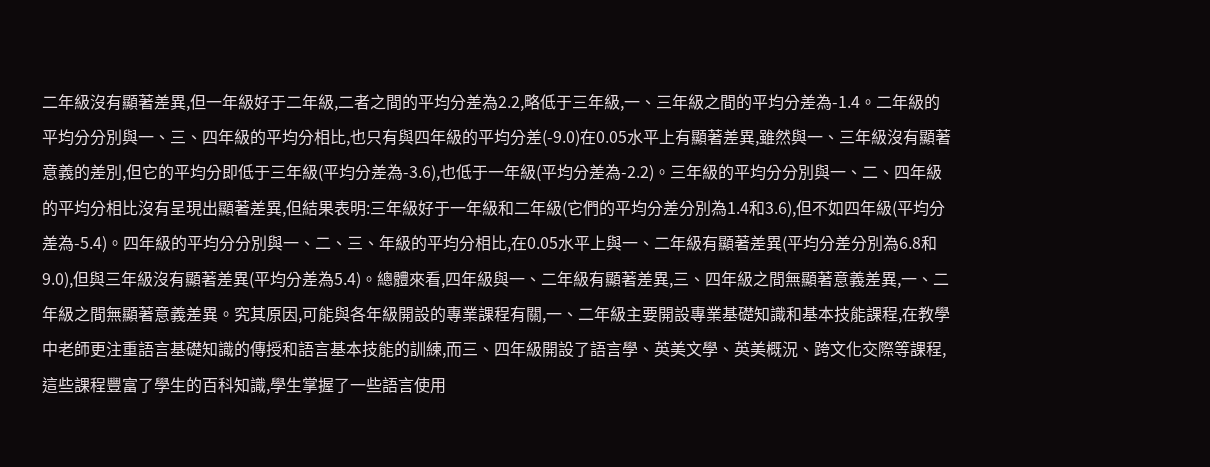二年級沒有顯著差異,但一年級好于二年級,二者之間的平均分差為2.2,略低于三年級,一、三年級之間的平均分差為-1.4。二年級的平均分分別與一、三、四年級的平均分相比,也只有與四年級的平均分差(-9.0)在0.05水平上有顯著差異,雖然與一、三年級沒有顯著意義的差別,但它的平均分即低于三年級(平均分差為-3.6),也低于一年級(平均分差為-2.2)。三年級的平均分分別與一、二、四年級的平均分相比沒有呈現出顯著差異,但結果表明:三年級好于一年級和二年級(它們的平均分差分別為1.4和3.6),但不如四年級(平均分差為-5.4)。四年級的平均分分別與一、二、三、年級的平均分相比,在0.05水平上與一、二年級有顯著差異(平均分差分別為6.8和9.0),但與三年級沒有顯著差異(平均分差為5.4)。總體來看,四年級與一、二年級有顯著差異,三、四年級之間無顯著意義差異,一、二年級之間無顯著意義差異。究其原因,可能與各年級開設的專業課程有關,一、二年級主要開設專業基礎知識和基本技能課程,在教學中老師更注重語言基礎知識的傳授和語言基本技能的訓練,而三、四年級開設了語言學、英美文學、英美概況、跨文化交際等課程,這些課程豐富了學生的百科知識,學生掌握了一些語言使用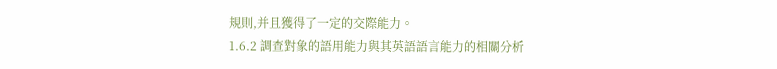規則,并且獲得了一定的交際能力。
1.6.2 調查對象的語用能力與其英語語言能力的相關分析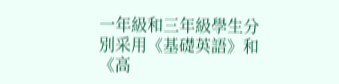一年級和三年級學生分別采用《基礎英語》和《高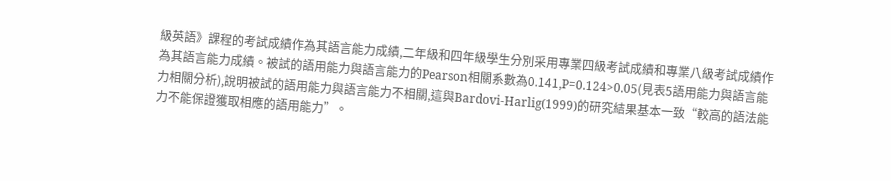級英語》課程的考試成績作為其語言能力成績,二年級和四年級學生分別采用專業四級考試成績和專業八級考試成績作為其語言能力成績。被試的語用能力與語言能力的Pearson相關系數為0.141,P=0.124>0.05(見表5語用能力與語言能力相關分析),說明被試的語用能力與語言能力不相關,這與Bardovi-Harlig(1999)的研究結果基本一致“較高的語法能力不能保證獲取相應的語用能力”。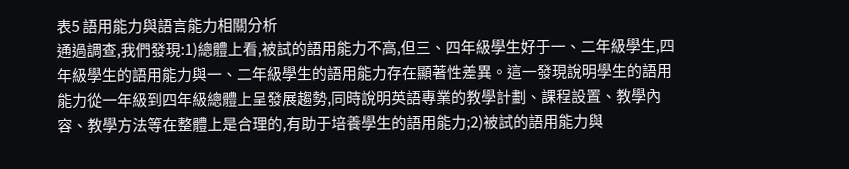表5 語用能力與語言能力相關分析
通過調查,我們發現:1)總體上看,被試的語用能力不高,但三、四年級學生好于一、二年級學生,四年級學生的語用能力與一、二年級學生的語用能力存在顯著性差異。這一發現說明學生的語用能力從一年級到四年級總體上呈發展趨勢,同時說明英語專業的教學計劃、課程設置、教學內容、教學方法等在整體上是合理的,有助于培養學生的語用能力;2)被試的語用能力與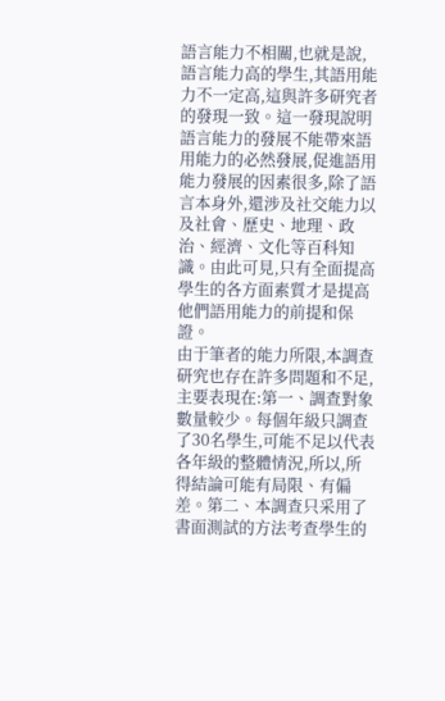語言能力不相關,也就是說,語言能力高的學生,其語用能力不一定高,這與許多研究者的發現一致。這一發現說明語言能力的發展不能帶來語用能力的必然發展,促進語用能力發展的因素很多,除了語言本身外,還涉及社交能力以及社會、歷史、地理、政治、經濟、文化等百科知識。由此可見,只有全面提高學生的各方面素質才是提高他們語用能力的前提和保證。
由于筆者的能力所限,本調查研究也存在許多問題和不足,主要表現在:第一、調查對象數量較少。每個年級只調查了30名學生,可能不足以代表各年級的整體情況,所以,所得結論可能有局限、有偏差。第二、本調查只采用了書面測試的方法考查學生的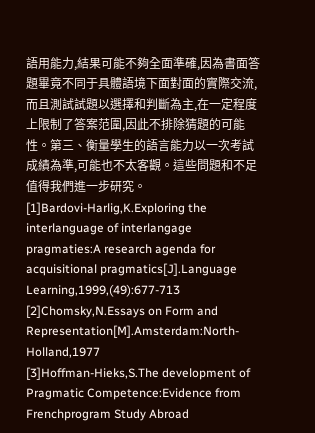語用能力,結果可能不夠全面準確,因為書面答題畢竟不同于具體語境下面對面的實際交流,而且測試試題以選擇和判斷為主,在一定程度上限制了答案范圍,因此不排除猜題的可能性。第三、衡量學生的語言能力以一次考試成績為準,可能也不太客觀。這些問題和不足值得我們進一步研究。
[1]Bardovi-Harlig,K.Exploring the interlanguage of interlangage pragmaties:A research agenda for acquisitional pragmatics[J].Language Learning,1999,(49):677-713
[2]Chomsky,N.Essays on Form and Representation[M].Amsterdam:North-Holland,1977
[3]Hoffman-Hieks,S.The development of Pragmatic Competence:Evidence from Frenchprogram Study Abroad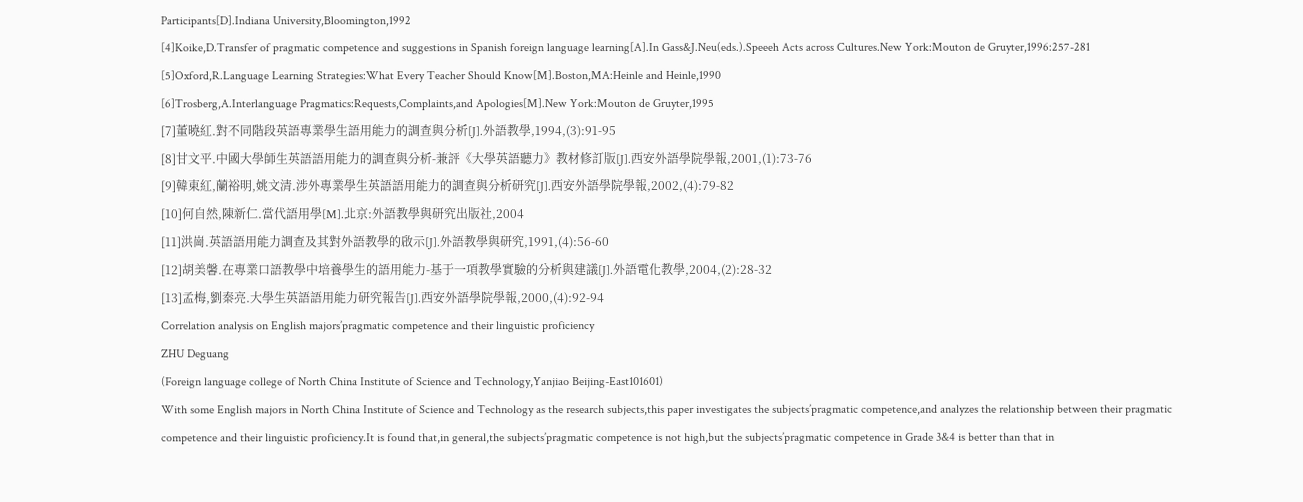Participants[D].Indiana University,Bloomington,1992
[4]Koike,D.Transfer of pragmatic competence and suggestions in Spanish foreign language learning[A].In Gass&J.Neu(eds.).Speeeh Acts across Cultures.New York:Mouton de Gruyter,1996:257-281
[5]Oxford,R.Language Learning Strategies:What Every Teacher Should Know[M].Boston,MA:Heinle and Heinle,1990
[6]Trosberg,A.Interlanguage Pragmatics:Requests,Complaints,and Apologies[M].New York:Mouton de Gruyter,1995
[7]董曉紅.對不同階段英語專業學生語用能力的調查與分析[J].外語教學,1994,(3):91-95
[8]甘文平.中國大學師生英語語用能力的調查與分析-兼評《大學英語聽力》教材修訂版[J].西安外語學院學報,2001,(1):73-76
[9]韓東紅,蘭裕明,姚文清.涉外專業學生英語語用能力的調查與分析研究[J].西安外語學院學報,2002,(4):79-82
[10]何自然,陳新仁.當代語用學[M].北京:外語教學與研究出版社,2004
[11]洪崗.英語語用能力調查及其對外語教學的啟示[J].外語教學與研究,1991,(4):56-60
[12]胡美馨.在專業口語教學中培養學生的語用能力-基于一項教學實驗的分析與建議[J].外語電化教學,2004,(2):28-32
[13]孟梅,劉秦亮.大學生英語語用能力研究報告[J].西安外語學院學報,2000,(4):92-94
Correlation analysis on English majors’pragmatic competence and their linguistic proficiency
ZHU Deguang
(Foreign language college of North China Institute of Science and Technology,Yanjiao Beijing-East101601)
With some English majors in North China Institute of Science and Technology as the research subjects,this paper investigates the subjects’pragmatic competence,and analyzes the relationship between their pragmatic competence and their linguistic proficiency.It is found that,in general,the subjects’pragmatic competence is not high,but the subjects’pragmatic competence in Grade 3&4 is better than that in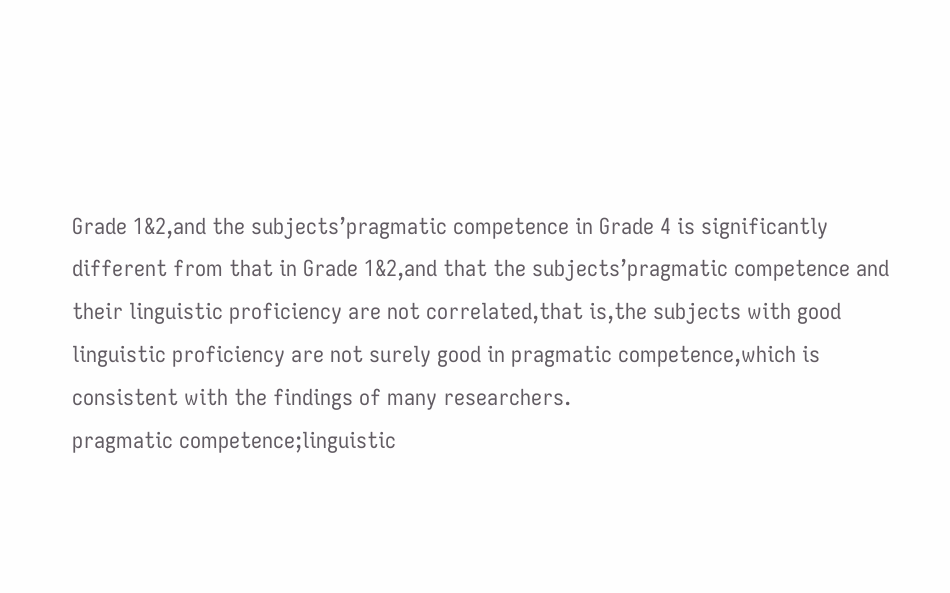Grade 1&2,and the subjects’pragmatic competence in Grade 4 is significantly different from that in Grade 1&2,and that the subjects’pragmatic competence and their linguistic proficiency are not correlated,that is,the subjects with good linguistic proficiency are not surely good in pragmatic competence,which is consistent with the findings of many researchers.
pragmatic competence;linguistic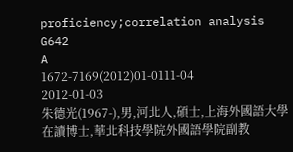proficiency;correlation analysis
G642
A
1672-7169(2012)01-0111-04
2012-01-03
朱德光(1967-),男,河北人,碩士,上海外國語大學在讀博士,華北科技學院外國語學院副教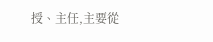授、主任,主要從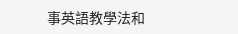事英語教學法和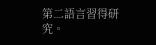第二語言習得研究。